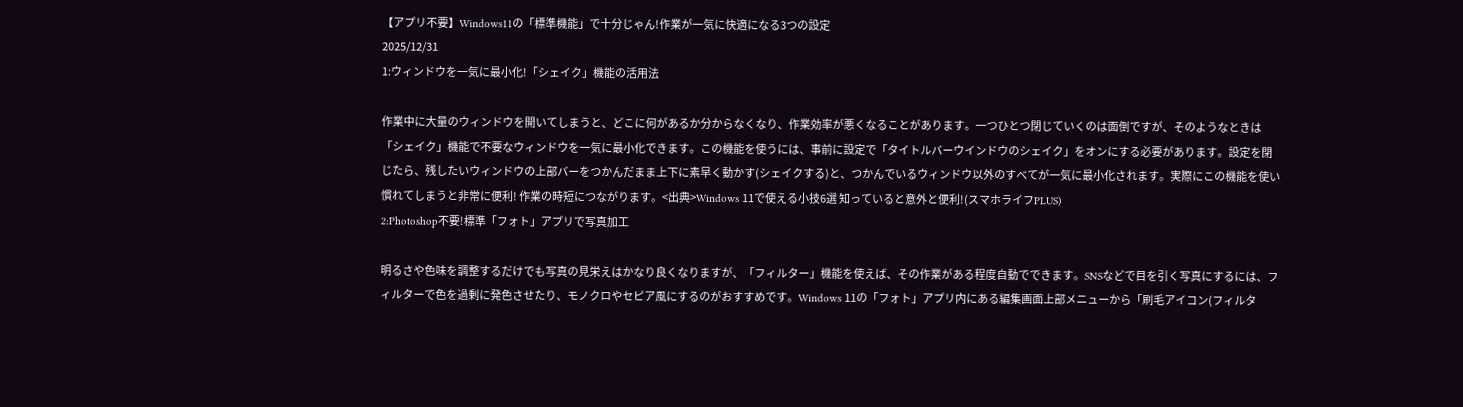【アプリ不要】Windows11の「標準機能」で十分じゃん!作業が一気に快適になる3つの設定
2025/12/31
1:ウィンドウを一気に最小化!「シェイク」機能の活用法

作業中に大量のウィンドウを開いてしまうと、どこに何があるか分からなくなり、作業効率が悪くなることがあります。一つひとつ閉じていくのは面倒ですが、そのようなときは「シェイク」機能で不要なウィンドウを一気に最小化できます。この機能を使うには、事前に設定で「タイトルバーウインドウのシェイク」をオンにする必要があります。設定を閉じたら、残したいウィンドウの上部バーをつかんだまま上下に素早く動かす(シェイクする)と、つかんでいるウィンドウ以外のすべてが一気に最小化されます。実際にこの機能を使い慣れてしまうと非常に便利! 作業の時短につながります。<出典>Windows 11で使える小技6選 知っていると意外と便利!(スマホライフPLUS)
2:Photoshop不要!標準「フォト」アプリで写真加工

明るさや色味を調整するだけでも写真の見栄えはかなり良くなりますが、「フィルター」機能を使えば、その作業がある程度自動でできます。SNSなどで目を引く写真にするには、フィルターで色を過剰に発色させたり、モノクロやセピア風にするのがおすすめです。Windows 11の「フォト」アプリ内にある編集画面上部メニューから「刷毛アイコン(フィルタ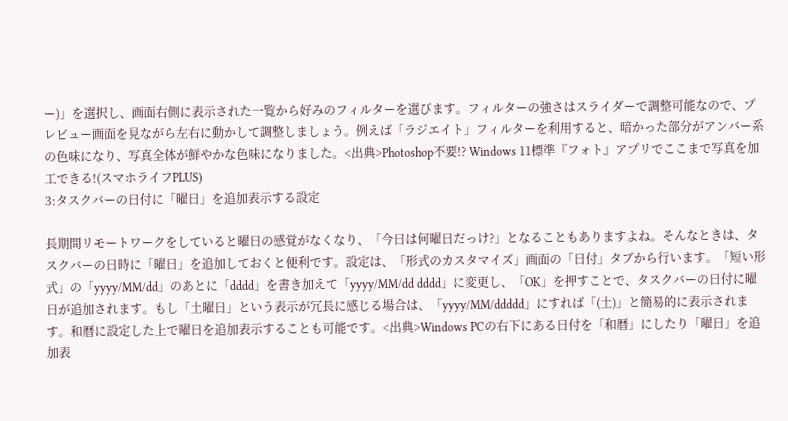ー)」を選択し、画面右側に表示された一覧から好みのフィルターを選びます。フィルターの強さはスライダーで調整可能なので、プレビュー画面を見ながら左右に動かして調整しましょう。例えば「ラジエイト」フィルターを利用すると、暗かった部分がアンバー系の色味になり、写真全体が鮮やかな色味になりました。<出典>Photoshop不要!? Windows 11標準『フォト』アプリでここまで写真を加工できる!(スマホライフPLUS)
3:タスクバーの日付に「曜日」を追加表示する設定

長期間リモートワークをしていると曜日の感覚がなくなり、「今日は何曜日だっけ?」となることもありますよね。そんなときは、タスクバーの日時に「曜日」を追加しておくと便利です。設定は、「形式のカスタマイズ」画面の「日付」タブから行います。「短い形式」の「yyyy/MM/dd」のあとに「dddd」を書き加えて「yyyy/MM/dd dddd」に変更し、「OK」を押すことで、タスクバーの日付に曜日が追加されます。もし「土曜日」という表示が冗長に感じる場合は、「yyyy/MM/ddddd」にすれば「(土)」と簡易的に表示されます。和暦に設定した上で曜日を追加表示することも可能です。<出典>Windows PCの右下にある日付を「和暦」にしたり「曜日」を追加表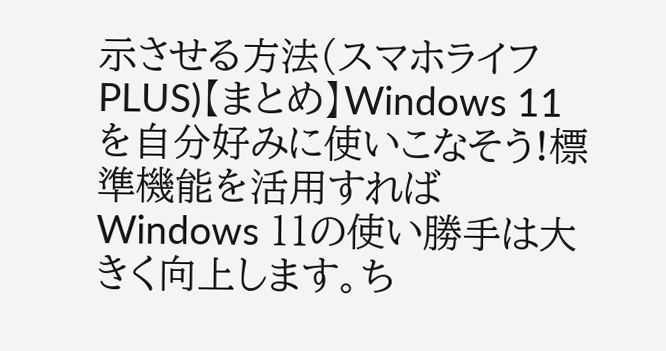示させる方法(スマホライフPLUS)【まとめ】Windows 11を自分好みに使いこなそう!標準機能を活用すればWindows 11の使い勝手は大きく向上します。ち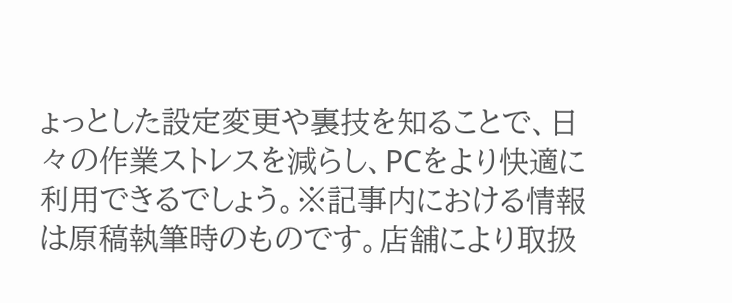ょっとした設定変更や裏技を知ることで、日々の作業ストレスを減らし、PCをより快適に利用できるでしょう。※記事内における情報は原稿執筆時のものです。店舗により取扱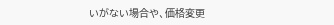いがない場合や、価格変更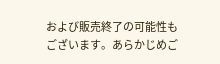および販売終了の可能性もございます。あらかじめご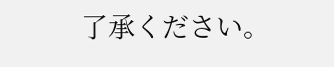了承ください。